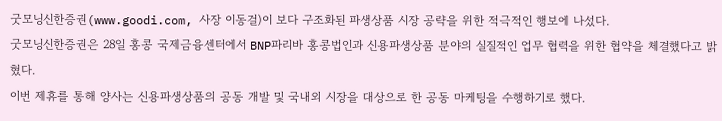굿모닝신한증권(www.goodi.com, 사장 이동걸)이 보다 구조화된 파생상품 시장 공략을 위한 적극적인 행보에 나섰다.
굿모닝신한증권은 28일 홍콩 국제금융센터에서 BNP파리바 홍콩법인과 신용파생상품 분야의 실질적인 업무 협력을 위한 협약을 체결했다고 밝혔다.
이번 제휴를 통해 양사는 신용파생상품의 공동 개발 및 국내외 시장을 대상으로 한 공동 마케팅을 수행하기로 했다.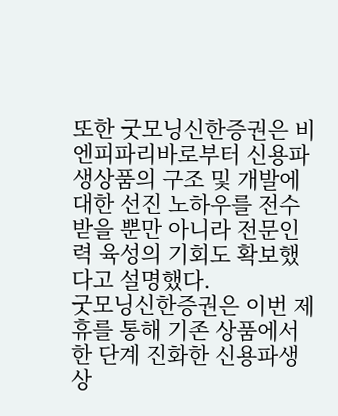또한 굿모닝신한증권은 비엔피파리바로부터 신용파생상품의 구조 및 개발에 대한 선진 노하우를 전수받을 뿐만 아니라 전문인력 육성의 기회도 확보했다고 설명했다.
굿모닝신한증권은 이번 제휴를 통해 기존 상품에서 한 단계 진화한 신용파생상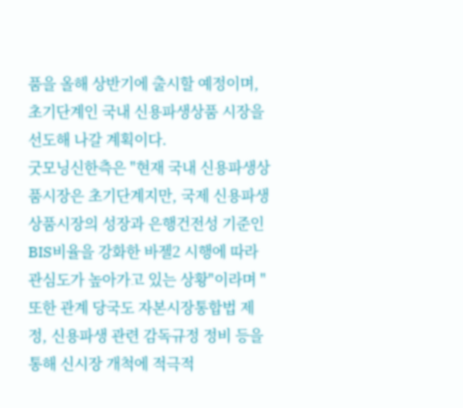품을 올해 상반기에 출시할 예정이며, 초기단계인 국내 신용파생상품 시장을 선도해 나갈 계획이다.
굿모닝신한측은 "현재 국내 신용파생상품시장은 초기단계지만, 국제 신용파생상품시장의 성장과 은행건전성 기준인 BIS비율을 강화한 바젤2 시행에 따라 관심도가 높아가고 있는 상황"이라며 "또한 관계 당국도 자본시장통합법 제정, 신용파생 관련 감독규정 정비 등을 통해 신시장 개척에 적극적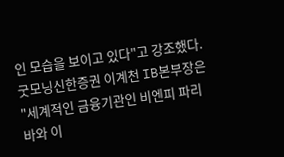인 모습을 보이고 있다"고 강조했다.
굿모닝신한증권 이계천 IB본부장은 "세계적인 금융기관인 비엔피 파리바와 이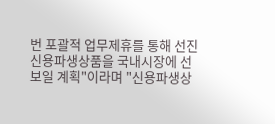번 포괄적 업무제휴를 통해 선진 신용파생상품을 국내시장에 선보일 계획"이라며 "신용파생상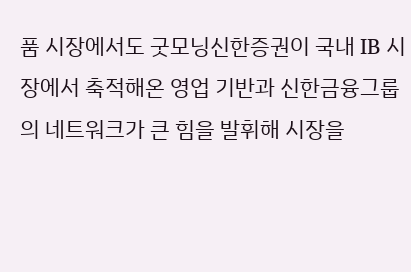품 시장에서도 굿모닝신한증권이 국내 IB 시장에서 축적해온 영업 기반과 신한금융그룹의 네트워크가 큰 힘을 발휘해 시장을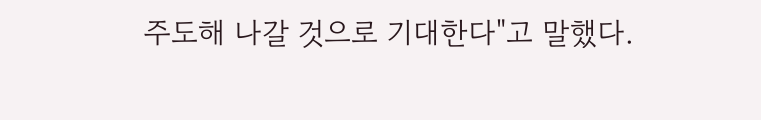주도해 나갈 것으로 기대한다"고 말했다.